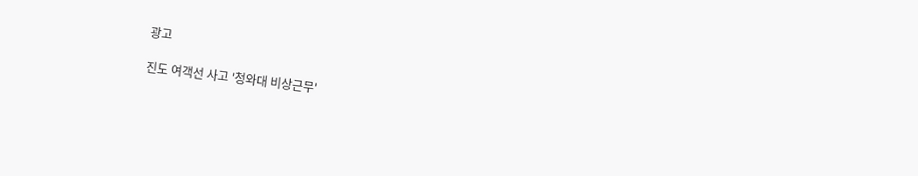광고

진도 여객선 사고 '청와대 비상근무'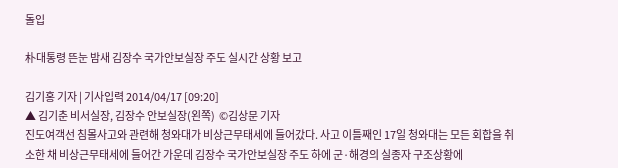돌입

朴대통령 뜬눈 밤새 김장수 국가안보실장 주도 실시간 상황 보고

김기홍 기자 | 기사입력 2014/04/17 [09:20]
▲ 김기춘 비서실장, 김장수 안보실장(왼쪽)  ©김상문 기자
진도여객선 침몰사고와 관련해 청와대가 비상근무태세에 들어갔다. 사고 이틀째인 17일 청와대는 모든 회합을 취소한 채 비상근무태세에 들어간 가운데 김장수 국가안보실장 주도 하에 군·해경의 실종자 구조상황에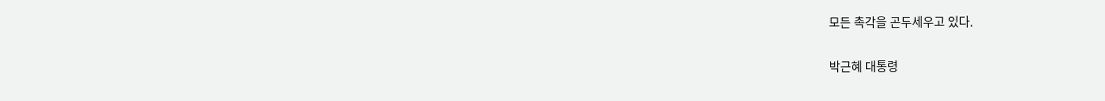모든 촉각을 곤두세우고 있다.

박근혜 대통령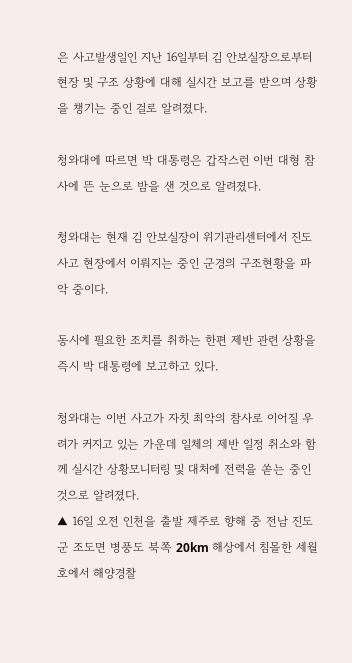은 사고발생일인 지난 16일부터 김 안보실장으로부터 현장 및 구조 상황에 대해 실시간 보고를 받으며 상황을 챙기는 중인 걸로 알려졌다.

청와대에 따르면 박 대통령은 갑작스런 이번 대형 참사에 뜬 눈으로 밤을 샌 것으로 알려졌다.

청와대는 현재 김 안보실장이 위기관리센터에서 진도사고 현장에서 이뤄지는 중인 군경의 구조현황을 파악 중이다.

동시에 필요한 조치를 취하는 한편 제반 관련 상황을 즉시 박 대통령에 보고하고 있다.

청와대는 이번 사고가 자칫 최악의 참사로 이어질 우려가 커지고 있는 가운데 일체의 제반 일정 취소와 함께 실시간 상황모니터링 및 대처에 전력을 쏟는 중인 것으로 알려졌다.
▲ 16일 오전 인천을 출발 제주로 향해 중 전남 진도군 조도면 병풍도 북쪽 20km 해상에서 침몰한 세월호에서 해양경찰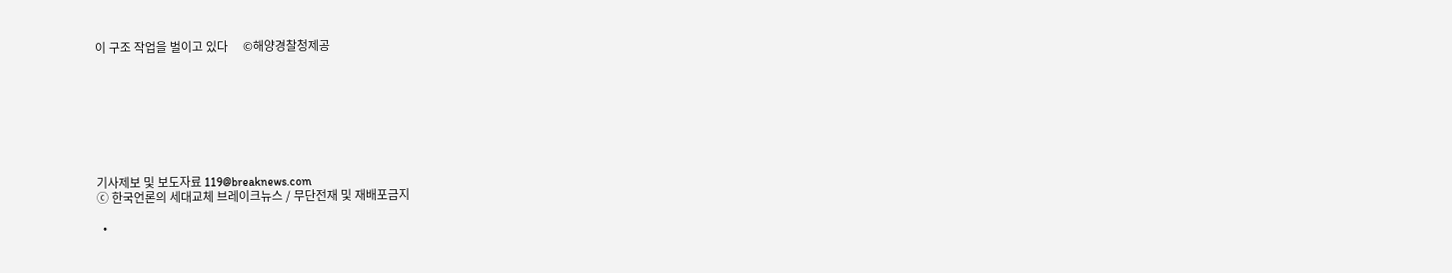이 구조 작업을 벌이고 있다     ©해양경찰청제공








기사제보 및 보도자료 119@breaknews.com
ⓒ 한국언론의 세대교체 브레이크뉴스 / 무단전재 및 재배포금지

  •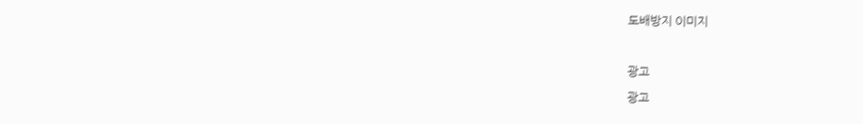도배방지 이미지

광고
광고